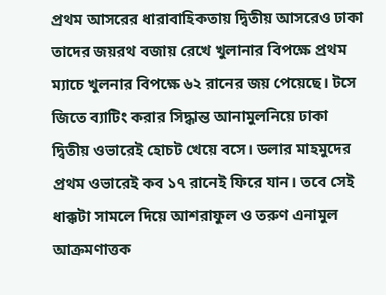প্রথম আসরের ধারাবাহিকতায় দ্বিতীয় আসরেও ঢাকা তাদের জয়রথ বজায় রেখে খুলানার বিপক্ষে প্রথম ম্যাচে খুলনার বিপক্ষে ৬২ রানের জয় পেয়েছে। টসে জিতে ব্যাটিং করার সিদ্ধান্ত আনামুলনিয়ে ঢাকা দ্বিতীয় ওভারেই হোচট খেয়ে বসে। ডলার মাহমুদের প্রথম ওভারেই কব ১৭ রানেই ফিরে যান। তবে সেই ধাক্কটা সামলে দিয়ে আশরাফুল ও তরুণ এনামুল আক্রমণাত্তক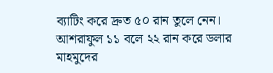ব্যাটিং করে দ্রুত ৫০ রান তুলে নেন। আশরাফুল ১১ বলে ২২ রান করে ডলার মাহমুদের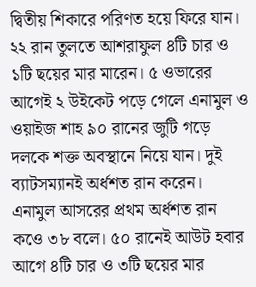দ্বিতীয় শিকারে পরিণত হয়ে ফিরে যান। ২২ রান তুলতে আশরাফুল ৪টি চার ও ১টি ছয়ের মার মারেন। ৫ ওভারের আগেই ২ উইকেট পড়ে গেলে এনামুল ও ওয়াইজ শাহ ৯০ রানের জুটি গড়ে দলকে শক্ত অবস্থানে নিয়ে যান। দুই ব্যাটসম্যানই অর্ধশত রান করেন। এনামুল আসরের প্রথম অর্ধশত রান কওে ৩৮ বলে। ৫০ রানেই আউট হবার আগে ৪টি চার ও ৩টি ছয়ের মার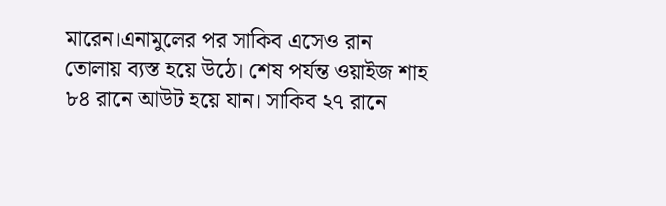মারেন।এনামুলের পর সাকিব এসেও রান তোলায় ব্যস্ত হয়ে উঠে। শেষ পর্যন্ত ওয়াইজ শাহ ৮৪ রানে আউট হয়ে যান। সাকিব ২৭ রানে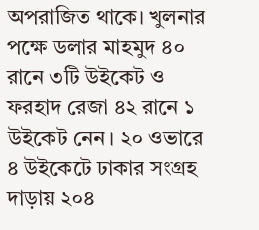অপরাজিত থাকে। খুলনার পক্ষে ডলার মাহমুদ ৪০ রানে ৩টি উইকেট ও ফরহাদ রেজা ৪২ রানে ১ উইকেট নেন। ২০ ওভারে ৪ উইকেটে ঢাকার সংগ্রহ দাড়ায় ২০৪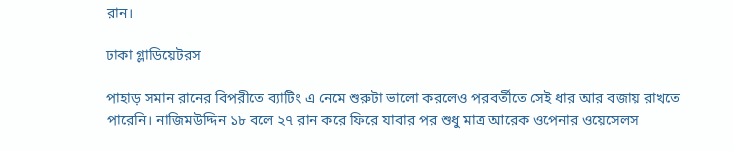রান।

ঢাকা গ্লাডিয়েটরস

পাহাড় সমান রানের বিপরীতে ব্যাটিং এ নেমে শুরুটা ভালো করলেও পরবর্তীতে সেই ধার আর বজায় রাখতে পারেনি। নাজিমউদ্দিন ১৮ বলে ২৭ রান করে ফিরে যাবার পর শুধু মাত্র আরেক ওপেনার ওয়েসেলস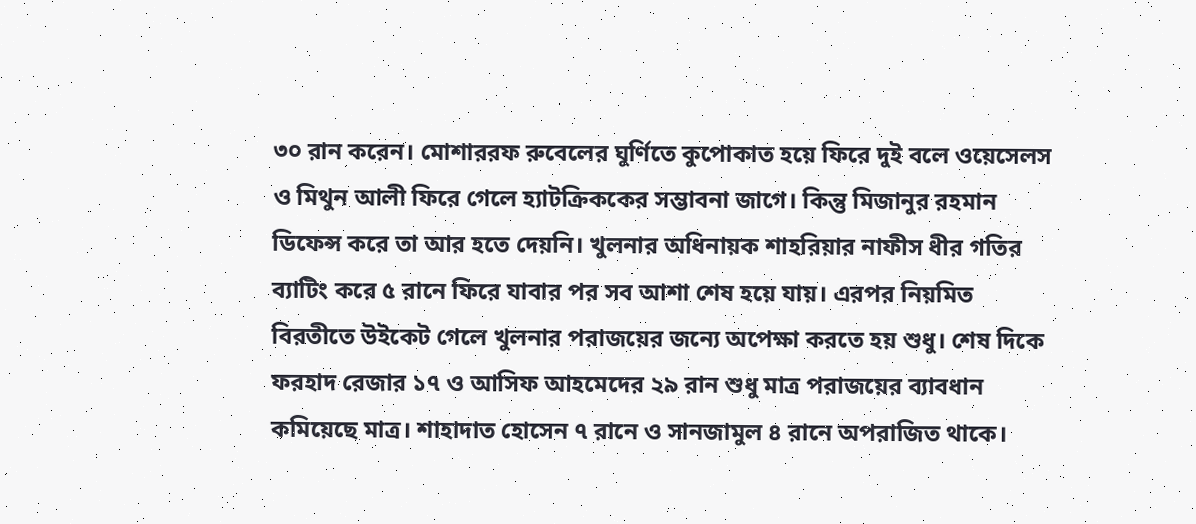৩০ রান করেন। মোশাররফ রুবেলের ঘুর্ণিতে কুপোকাত হয়ে ফিরে দুই বলে ওয়েসেলস ও মিথুন আলী ফিরে গেলে হ্যাটক্রিককের সম্ভাবনা জাগে। কিন্তু মিজানুর রহমান ডিফেন্স করে তা আর হতে দেয়নি। খুলনার অধিনায়ক শাহরিয়ার নাফীস ধীর গতির ব্যাটিং করে ৫ রানে ফিরে যাবার পর সব আশা শেষ হয়ে যায়। এরপর নিয়মিত বিরতীতে উইকেট গেলে খুলনার পরাজয়ের জন্যে অপেক্ষা করতে হয় শুধু। শেষ দিকে ফরহাদ রেজার ১৭ ও আসিফ আহমেদের ২৯ রান শুধু মাত্র পরাজয়ের ব্যাবধান কমিয়েছে মাত্র। শাহাদাত হোসেন ৭ রানে ও সানজামুল ৪ রানে অপরাজিত থাকে।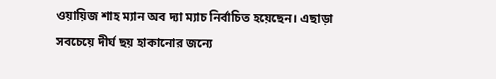ওয়ায়িজ শাহ ম্যান অব দ্যা ম্যাচ নির্বাচিত হয়েছেন। এছাড়া সবচেয়ে দীর্ঘ ছয় হাকানোর জন্যে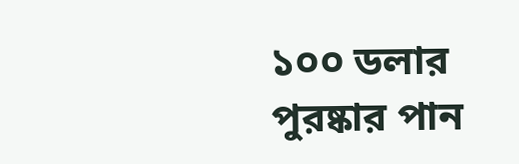১০০ ডলার পুরষ্কার পান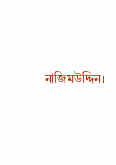নাজিমউদ্দিন।